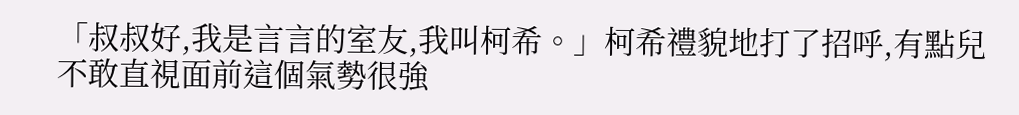「叔叔好,我是言言的室友,我叫柯希。」柯希禮貌地打了招呼,有點兒不敢直視面前這個氣勢很強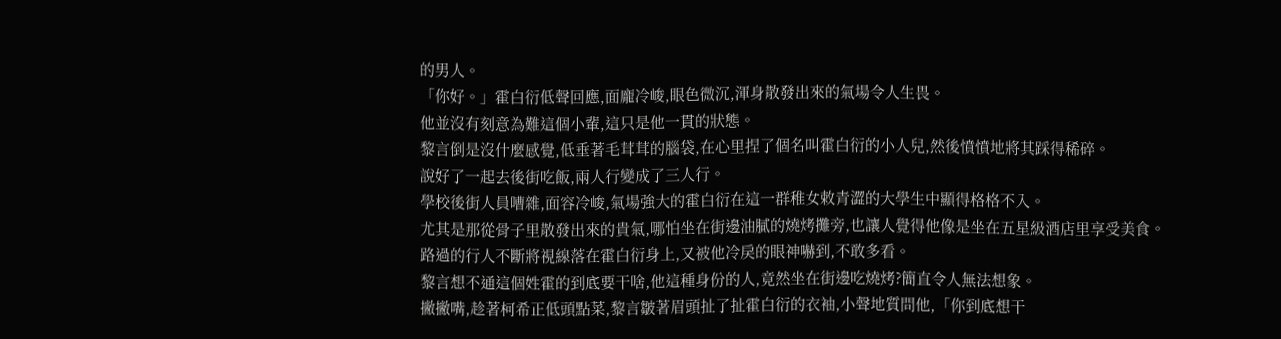的男人。
「你好。」霍白衍低聲回應,面龐冷峻,眼色微沉,渾身散發出來的氣場令人生畏。
他並沒有刻意為難這個小輩,這只是他一貫的狀態。
黎言倒是沒什麼感覺,低垂著毛茸茸的腦袋,在心里捏了個名叫霍白衍的小人兒,然後憤憤地將其踩得稀碎。
說好了一起去後街吃飯,兩人行變成了三人行。
學校後街人員嘈雜,面容冷峻,氣場強大的霍白衍在這一群稚女敕青澀的大學生中顯得格格不入。
尤其是那從骨子里散發出來的貴氣,哪怕坐在街邊油膩的燒烤攤旁,也讓人覺得他像是坐在五星級酒店里享受美食。
路過的行人不斷將視線落在霍白衍身上,又被他冷戾的眼神嚇到,不敢多看。
黎言想不通這個姓霍的到底要干啥,他這種身份的人,竟然坐在街邊吃燒烤?簡直令人無法想象。
撇撇嘴,趁著柯希正低頭點菜,黎言皺著眉頭扯了扯霍白衍的衣袖,小聲地質問他,「你到底想干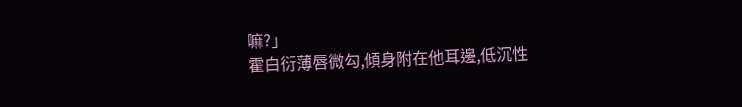嘛?」
霍白衍薄唇微勾,傾身附在他耳邊,低沉性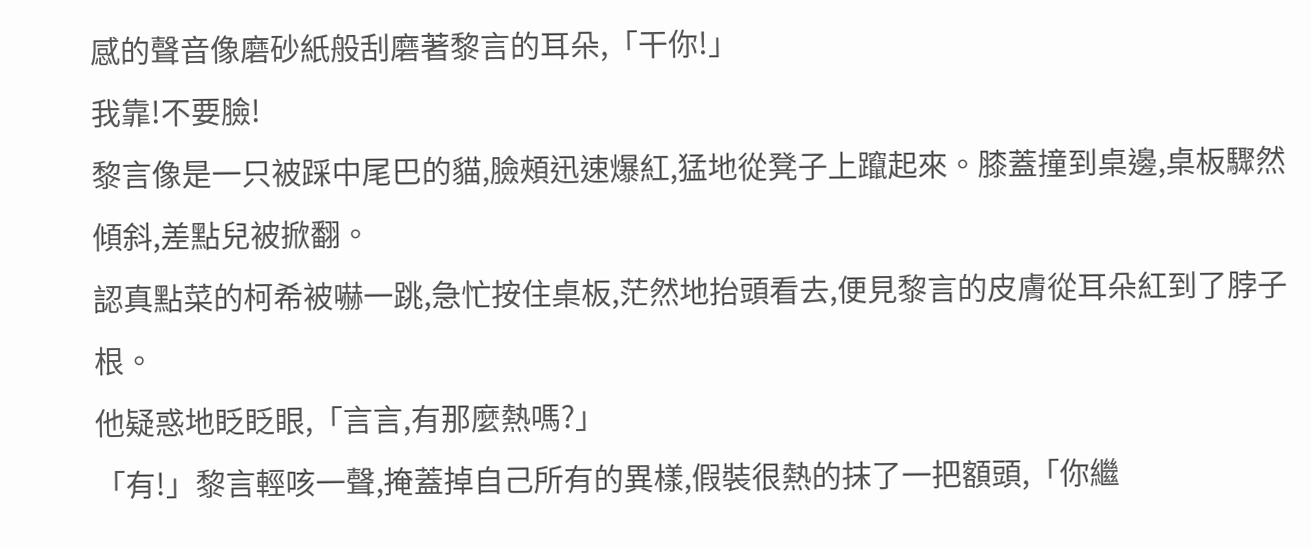感的聲音像磨砂紙般刮磨著黎言的耳朵,「干你!」
我靠!不要臉!
黎言像是一只被踩中尾巴的貓,臉頰迅速爆紅,猛地從凳子上躥起來。膝蓋撞到桌邊,桌板驟然傾斜,差點兒被掀翻。
認真點菜的柯希被嚇一跳,急忙按住桌板,茫然地抬頭看去,便見黎言的皮膚從耳朵紅到了脖子根。
他疑惑地眨眨眼,「言言,有那麼熱嗎?」
「有!」黎言輕咳一聲,掩蓋掉自己所有的異樣,假裝很熱的抹了一把額頭,「你繼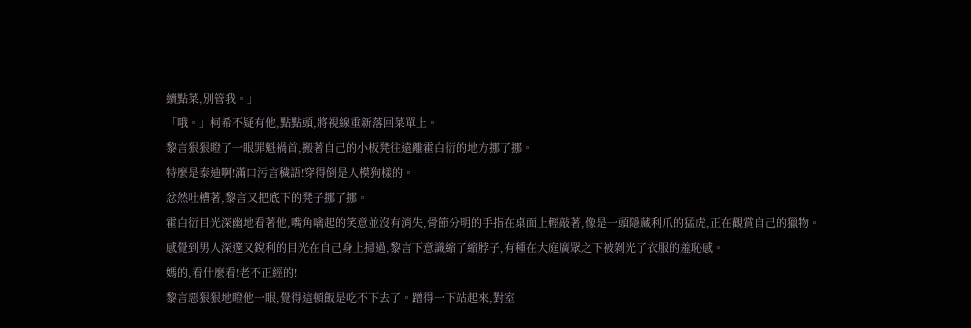續點菜,別管我。」
「哦。」柯希不疑有他,點點頭,將視線重新落回菜單上。
黎言狠狠瞪了一眼罪魁禍首,搬著自己的小板凳往遠離霍白衍的地方挪了挪。
特麼是泰迪啊!滿口污言穢語!穿得倒是人模狗樣的。
忿然吐槽著,黎言又把底下的凳子挪了挪。
霍白衍目光深幽地看著他,嘴角噙起的笑意並沒有消失,骨節分明的手指在桌面上輕敲著,像是一頭隱藏利爪的猛虎,正在觀賞自己的獵物。
感覺到男人深邃又銳利的目光在自己身上掃過,黎言下意識縮了縮脖子,有種在大庭廣眾之下被剝光了衣服的羞恥感。
媽的,看什麼看!老不正經的!
黎言惡狠狠地瞪他一眼,覺得這頓飯是吃不下去了。蹭得一下站起來,對室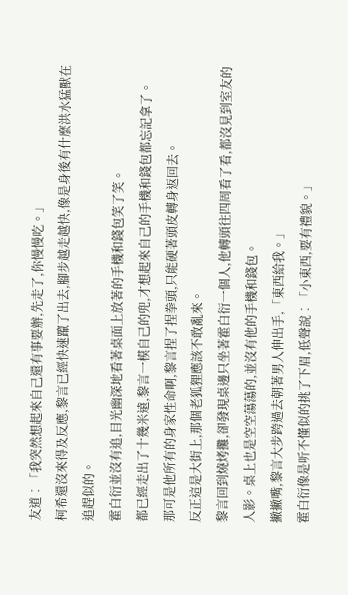友道︰「我突然想起來自己還有事要辦,先走了,你慢慢吃。」
柯希還沒來得及反應,黎言已經快速躥了出去,腳步越走越快,像是身後有什麼洪水猛獸在追趕似的。
霍白衍並沒有追,目光幽深地看著桌面上放著的手機和錢包笑了笑。
都已經走出了十幾米遠,黎言一模自己的兜,才想起來自己的手機和錢包都忘記拿了。
那可是他所有的身家性命啊,黎言捏了捏拳頭,只能硬著頭皮轉身返回去。
反正這是大街上,那個老狐狸應該不敢亂來。
黎言回到燒烤攤,卻發現桌邊只坐著霍白衍一個人,他轉頭往四周看了看,都沒見到室友的人影。桌上也是空空蕩蕩的,並沒有他的手機和錢包。
撇撇嘴,黎言大步跨過去朝著男人伸出手,「東西給我。」
霍白衍像是听不懂似的挑了下眉,低聲說︰「小東西,要有禮貌。」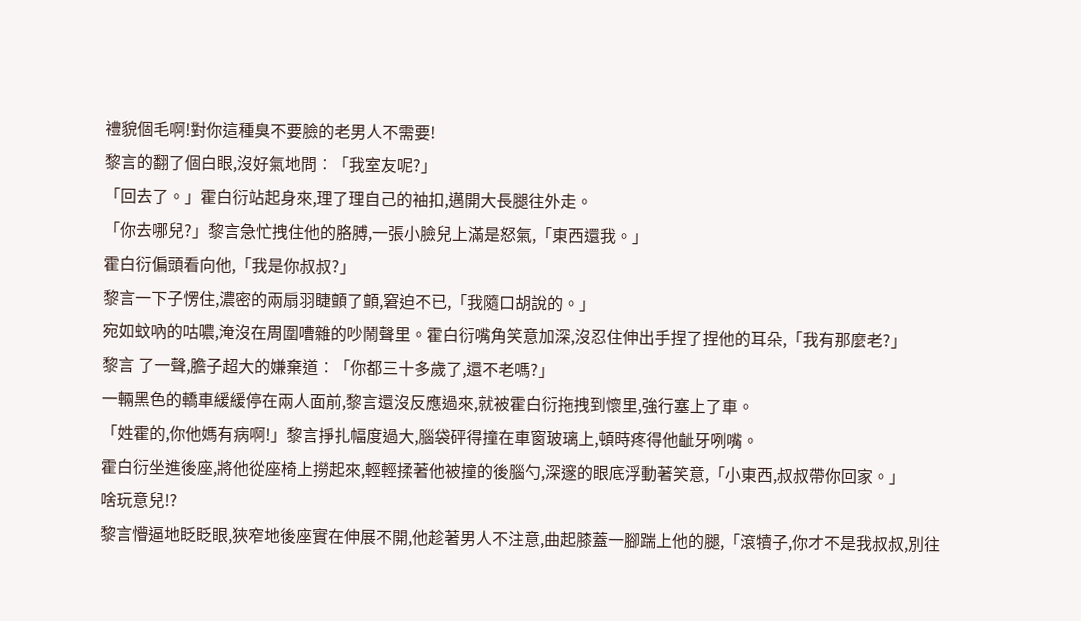禮貌個毛啊!對你這種臭不要臉的老男人不需要!
黎言的翻了個白眼,沒好氣地問︰「我室友呢?」
「回去了。」霍白衍站起身來,理了理自己的袖扣,邁開大長腿往外走。
「你去哪兒?」黎言急忙拽住他的胳膊,一張小臉兒上滿是怒氣,「東西還我。」
霍白衍偏頭看向他,「我是你叔叔?」
黎言一下子愣住,濃密的兩扇羽睫顫了顫,窘迫不已,「我隨口胡說的。」
宛如蚊吶的咕噥,淹沒在周圍嘈雜的吵鬧聲里。霍白衍嘴角笑意加深,沒忍住伸出手捏了捏他的耳朵,「我有那麼老?」
黎言 了一聲,膽子超大的嫌棄道︰「你都三十多歲了,還不老嗎?」
一輛黑色的轎車緩緩停在兩人面前,黎言還沒反應過來,就被霍白衍拖拽到懷里,強行塞上了車。
「姓霍的,你他媽有病啊!」黎言掙扎幅度過大,腦袋砰得撞在車窗玻璃上,頓時疼得他齜牙咧嘴。
霍白衍坐進後座,將他從座椅上撈起來,輕輕揉著他被撞的後腦勺,深邃的眼底浮動著笑意,「小東西,叔叔帶你回家。」
啥玩意兒!?
黎言懵逼地眨眨眼,狹窄地後座實在伸展不開,他趁著男人不注意,曲起膝蓋一腳踹上他的腿,「滾犢子,你才不是我叔叔,別往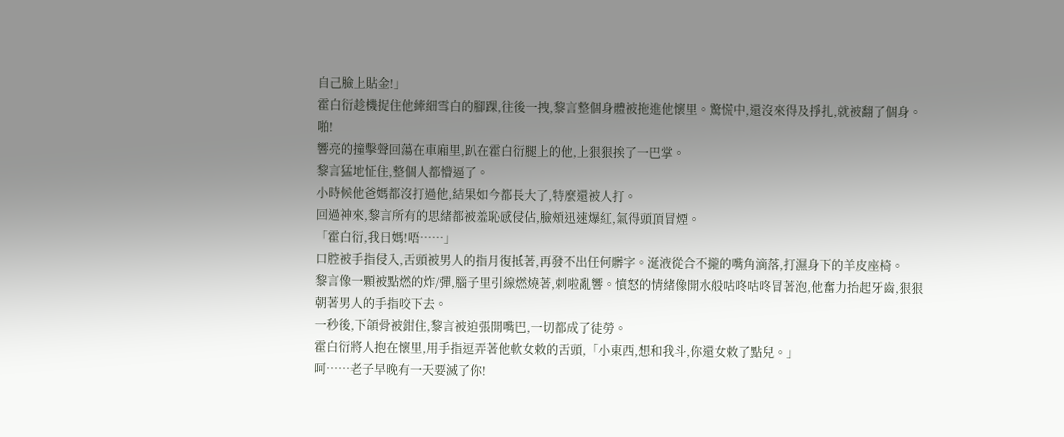自己臉上貼金!」
霍白衍趁機捉住他縴細雪白的腳踝,往後一拽,黎言整個身體被拖進他懷里。驚慌中,還沒來得及掙扎,就被翻了個身。
啪!
響亮的撞擊聲回蕩在車廂里,趴在霍白衍腿上的他,上狠狠挨了一巴掌。
黎言猛地怔住,整個人都懵逼了。
小時候他爸媽都沒打過他,結果如今都長大了,特麼還被人打。
回過神來,黎言所有的思緒都被羞恥感侵佔,臉頰迅速爆紅,氣得頭頂冒煙。
「霍白衍,我日媽!唔……」
口腔被手指侵入,舌頭被男人的指月復抵著,再發不出任何髒字。涎液從合不攏的嘴角滴落,打濕身下的羊皮座椅。
黎言像一顆被點燃的炸/彈,腦子里引線燃燒著,刺啦亂響。憤怒的情緒像開水般咕咚咕咚冒著泡,他奮力抬起牙齒,狠狠朝著男人的手指咬下去。
一秒後,下頜骨被鉗住,黎言被迫張開嘴巴,一切都成了徒勞。
霍白衍將人抱在懷里,用手指逗弄著他軟女敕的舌頭,「小東西,想和我斗,你還女敕了點兒。」
呵……老子早晚有一天要滅了你!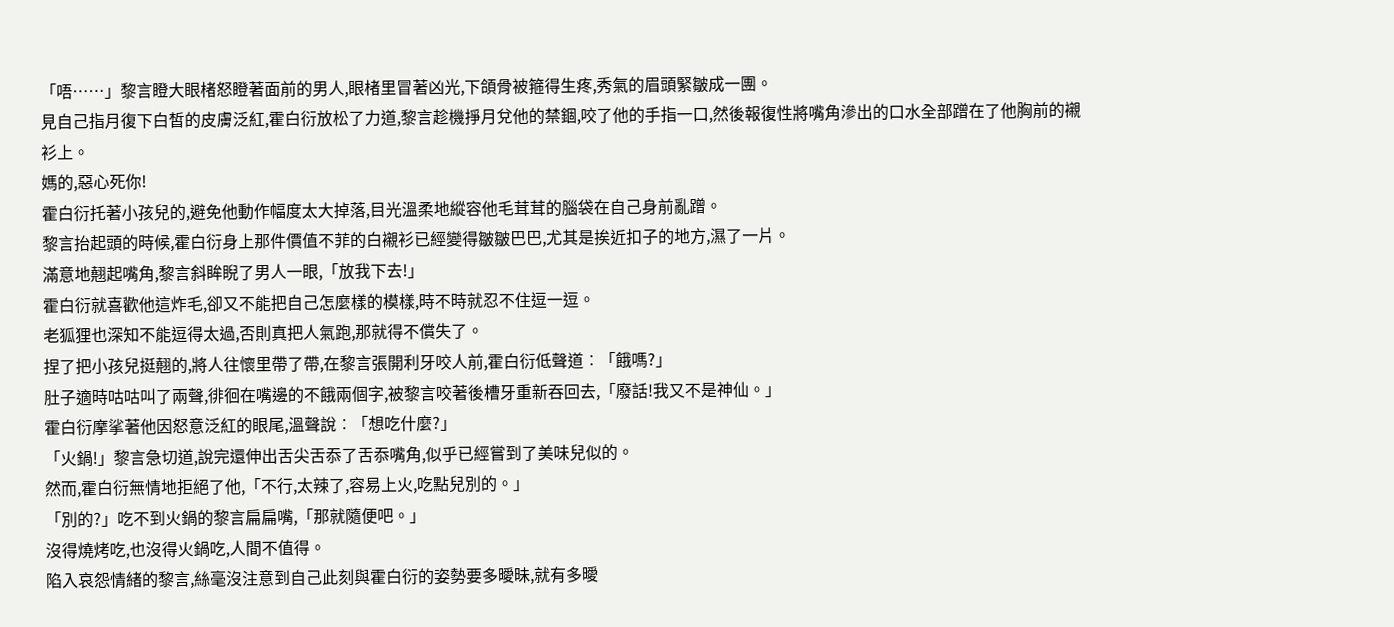「唔……」黎言瞪大眼楮怒瞪著面前的男人,眼楮里冒著凶光,下頜骨被箍得生疼,秀氣的眉頭緊皺成一團。
見自己指月復下白皙的皮膚泛紅,霍白衍放松了力道,黎言趁機掙月兌他的禁錮,咬了他的手指一口,然後報復性將嘴角滲出的口水全部蹭在了他胸前的襯衫上。
媽的,惡心死你!
霍白衍托著小孩兒的,避免他動作幅度太大掉落,目光溫柔地縱容他毛茸茸的腦袋在自己身前亂蹭。
黎言抬起頭的時候,霍白衍身上那件價值不菲的白襯衫已經變得皺皺巴巴,尤其是挨近扣子的地方,濕了一片。
滿意地翹起嘴角,黎言斜眸睨了男人一眼,「放我下去!」
霍白衍就喜歡他這炸毛,卻又不能把自己怎麼樣的模樣,時不時就忍不住逗一逗。
老狐狸也深知不能逗得太過,否則真把人氣跑,那就得不償失了。
捏了把小孩兒挺翹的,將人往懷里帶了帶,在黎言張開利牙咬人前,霍白衍低聲道︰「餓嗎?」
肚子適時咕咕叫了兩聲,徘徊在嘴邊的不餓兩個字,被黎言咬著後槽牙重新吞回去,「廢話!我又不是神仙。」
霍白衍摩挲著他因怒意泛紅的眼尾,溫聲說︰「想吃什麼?」
「火鍋!」黎言急切道,說完還伸出舌尖舌忝了舌忝嘴角,似乎已經嘗到了美味兒似的。
然而,霍白衍無情地拒絕了他,「不行,太辣了,容易上火,吃點兒別的。」
「別的?」吃不到火鍋的黎言扁扁嘴,「那就隨便吧。」
沒得燒烤吃,也沒得火鍋吃,人間不值得。
陷入哀怨情緒的黎言,絲毫沒注意到自己此刻與霍白衍的姿勢要多曖昧,就有多曖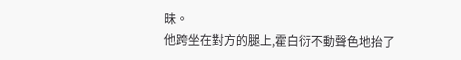昧。
他跨坐在對方的腿上,霍白衍不動聲色地抬了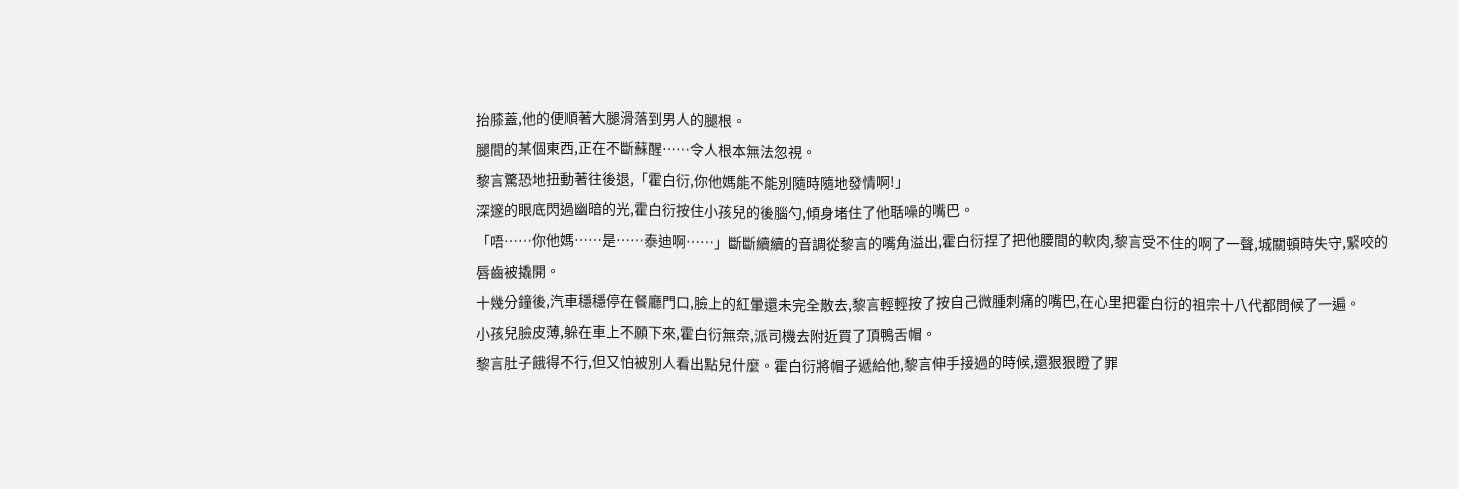抬膝蓋,他的便順著大腿滑落到男人的腿根。
腿間的某個東西,正在不斷蘇醒……令人根本無法忽視。
黎言驚恐地扭動著往後退,「霍白衍,你他媽能不能別隨時隨地發情啊!」
深邃的眼底閃過幽暗的光,霍白衍按住小孩兒的後腦勺,傾身堵住了他聒噪的嘴巴。
「唔……你他媽……是……泰迪啊……」斷斷續續的音調從黎言的嘴角溢出,霍白衍捏了把他腰間的軟肉,黎言受不住的啊了一聲,城關頓時失守,緊咬的唇齒被撬開。
十幾分鐘後,汽車穩穩停在餐廳門口,臉上的紅暈還未完全散去,黎言輕輕按了按自己微腫刺痛的嘴巴,在心里把霍白衍的祖宗十八代都問候了一遍。
小孩兒臉皮薄,躲在車上不願下來,霍白衍無奈,派司機去附近買了頂鴨舌帽。
黎言肚子餓得不行,但又怕被別人看出點兒什麼。霍白衍將帽子遞給他,黎言伸手接過的時候,還狠狠瞪了罪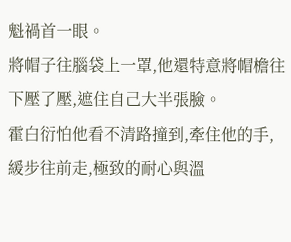魁禍首一眼。
將帽子往腦袋上一罩,他還特意將帽檐往下壓了壓,遮住自己大半張臉。
霍白衍怕他看不清路撞到,牽住他的手,緩步往前走,極致的耐心與溫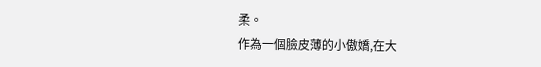柔。
作為一個臉皮薄的小傲嬌,在大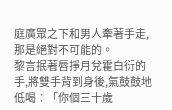庭廣眾之下和男人牽著手走,那是絕對不可能的。
黎言抿著唇掙月兌霍白衍的手,將雙手背到身後,氣鼓鼓地低喝︰「你個三十歲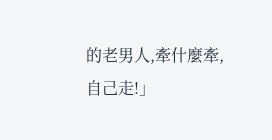的老男人,牽什麼牽,自己走!」